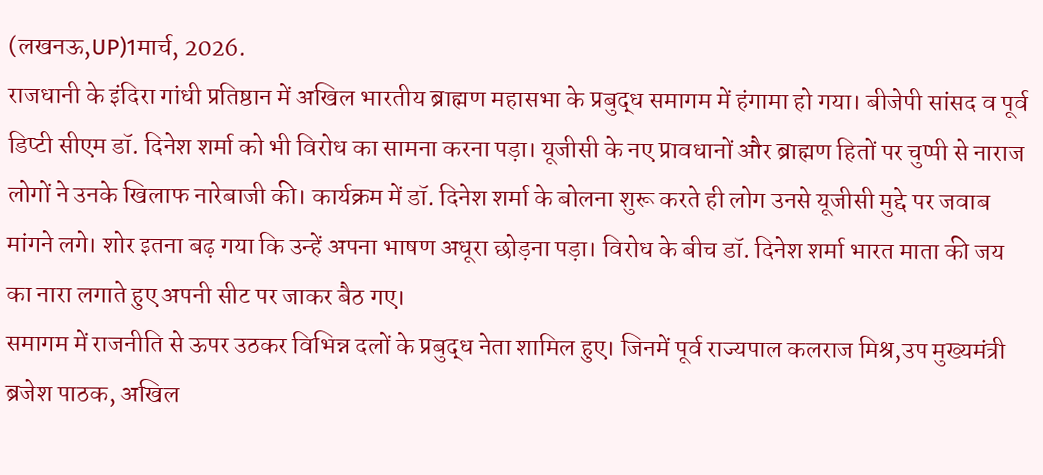(लखनऊ,UP)1मार्च, 2026.
राजधानी के इंदिरा गांधी प्रतिष्ठान में अखिल भारतीय ब्राह्मण महासभा के प्रबुद्ध समागम में हंगामा हो गया। बीजेपी सांसद व पूर्व डिप्टी सीएम डॉ. दिनेश शर्मा को भी विरोध का सामना करना पड़ा। यूजीसी के नए प्रावधानों और ब्राह्मण हितों पर चुप्पी से नाराज लोगों ने उनके खिलाफ नारेबाजी की। कार्यक्रम में डॉ. दिनेश शर्मा के बोलना शुरू करते ही लोग उनसे यूजीसी मुद्दे पर जवाब मांगने लगे। शोर इतना बढ़ गया कि उन्हें अपना भाषण अधूरा छोड़ना पड़ा। विरोध के बीच डॉ. दिनेश शर्मा भारत माता की जय का नारा लगाते हुए अपनी सीट पर जाकर बैठ गए।
समागम में राजनीति से ऊपर उठकर विभिन्न दलों के प्रबुद्ध नेता शामिल हुए। जिनमें पूर्व राज्यपाल कलराज मिश्र,उप मुख्यमंत्री ब्रजेश पाठक, अखिल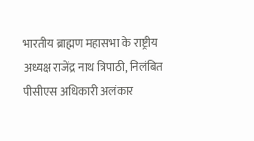भारतीय ब्राह्मण महासभा के राष्ट्रीय अध्यक्ष राजेंद्र नाथ त्रिपाठी, निलंबित पीसीएस अधिकारी अलंकार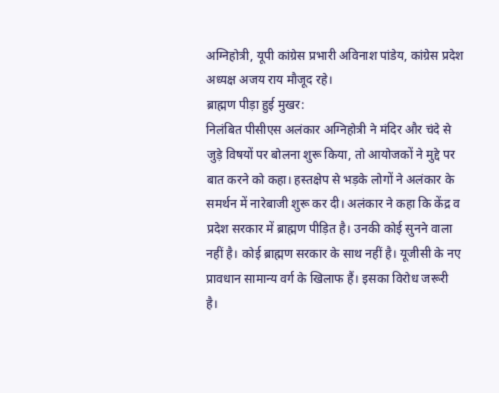अग्निहोत्री, यूपी कांग्रेस प्रभारी अविनाश पांडेय, कांग्रेस प्रदेश अध्यक्ष अजय राय मौजूद रहे।
ब्राह्मण पीड़ा हुई मुखर:
निलंबित पीसीएस अलंकार अग्निहोत्री ने मंदिर और चंदे से जुड़े विषयों पर बोलना शुरू किया, तो आयोजकों ने मुद्दे पर बात करने को कहा। हस्तक्षेप से भड़के लोगों ने अलंकार के समर्थन में नारेबाजी शुरू कर दी। अलंकार ने कहा कि केंद्र व प्रदेश सरकार में ब्राह्मण पीड़ित है। उनकी कोई सुनने वाला नहीं है। कोई ब्राह्मण सरकार के साथ नहीं है। यूजीसी के नए प्रावधान सामान्य वर्ग के खिलाफ हैं। इसका विरोध जरूरी है।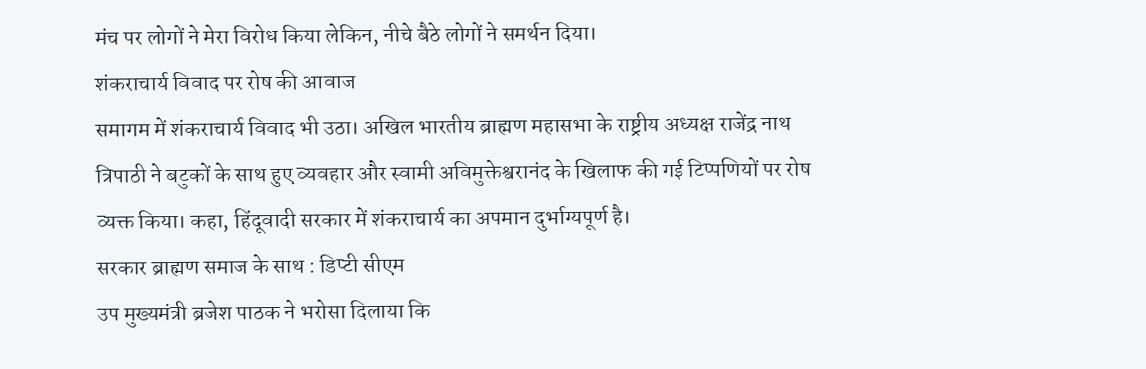मंच पर लोगों ने मेरा विरोध किया लेकिन, नीचे बैठे लोगों ने समर्थन दिया।
शंकराचार्य विवाद पर रोष की आवाज
समागम में शंकराचार्य विवाद भी उठा। अखिल भारतीय ब्राह्मण महासभा के राष्ट्रीय अध्यक्ष राजेंद्र नाथ त्रिपाठी ने बटुकों के साथ हुए व्यवहार और स्वामी अविमुक्तेश्वरानंद के खिलाफ की गई टिप्पणियों पर रोष व्यक्त किया। कहा, हिंदूवादी सरकार में शंकराचार्य का अपमान दुर्भाग्यपूर्ण है।
सरकार ब्राह्मण समाज के साथ : डिप्टी सीएम
उप मुख्यमंत्री ब्रजेश पाठक ने भरोसा दिलाया कि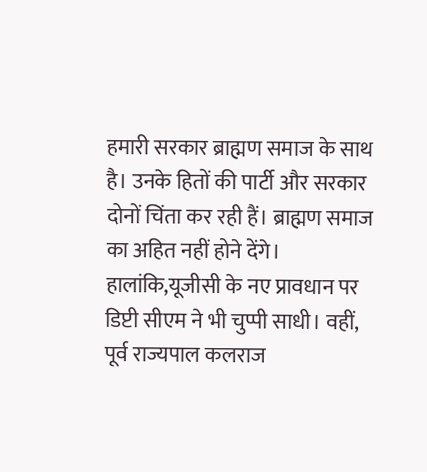हमारी सरकार ब्राह्मण समाज के साथ है। उनके हितों की पार्टी और सरकार दोनों चिंता कर रही हैं। ब्राह्मण समाज का अहित नहीं होने देंगे। हालांकि,यूजीसी के नए प्रावधान पर डिप्टी सीएम ने भी चुप्पी साधी। वहीं, पूर्व राज्यपाल कलराज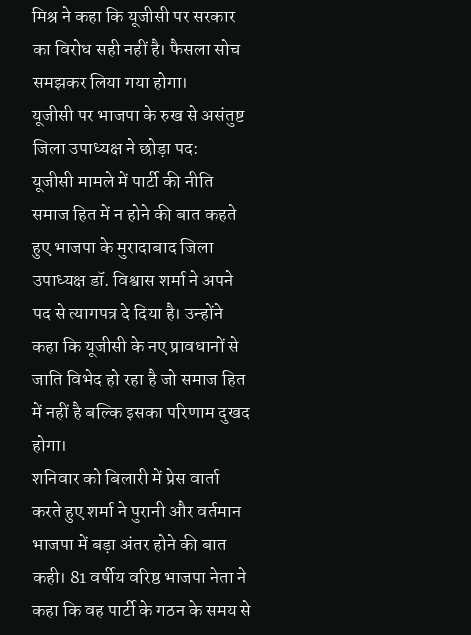मिश्र ने कहा कि यूजीसी पर सरकार का विरोध सही नहीं है। फैसला सोच समझकर लिया गया होगा।
यूजीसी पर भाजपा के रुख से असंतुष्ट जिला उपाध्यक्ष ने छोड़ा पद:
यूजीसी मामले में पार्टी की नीति समाज हित में न होने की बात कहते हुए भाजपा के मुरादाबाद जिला उपाध्यक्ष डॉ. विश्वास शर्मा ने अपने पद से त्यागपत्र दे दिया है। उन्होंने कहा कि यूजीसी के नए प्रावधानों से जाति विभेद हो रहा है जो समाज हित में नहीं है बल्कि इसका परिणाम दुखद होगा।
शनिवार को बिलारी में प्रेस वार्ता करते हुए शर्मा ने पुरानी और वर्तमान भाजपा में बड़ा अंतर होने की बात कही। 81 वर्षीय वरिष्ठ भाजपा नेता ने कहा कि वह पार्टी के गठन के समय से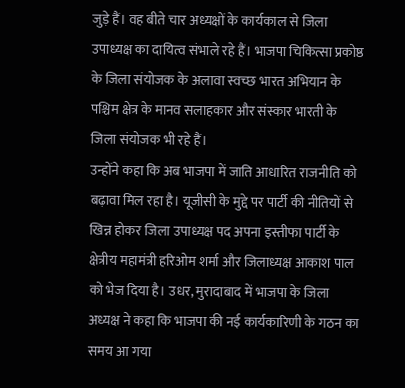जुड़े हैं। वह बीते चार अध्यक्षों के कार्यकाल से जिला उपाध्यक्ष का दायित्व संभाले रहे हैं। भाजपा चिकित्सा प्रकोष्ठ के जिला संयोजक के अलावा स्वच्छ भारत अभियान के पश्चिम क्षेत्र के मानव सलाहकार और संस्कार भारती के जिला संयोजक भी रहे हैं।
उन्होंने कहा कि अब भाजपा में जाति आधारित राजनीति को बढ़ावा मिल रहा है। यूजीसी के मुद्दे पर पार्टी की नीतियों से खिन्न होकर जिला उपाध्यक्ष पद अपना इस्तीफा पार्टी के क्षेत्रीय महामंत्री हरिओम शर्मा और जिलाध्यक्ष आकाश पाल को भेज दिया है। उधर, मुरादाबाद में भाजपा के जिला अध्यक्ष ने कहा कि भाजपा की नई कार्यकारिणी के गठन का समय आ गया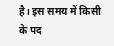है। इस समय में किसी के पद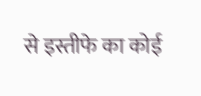से इस्तीफे का कोई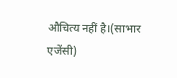औचित्य नहीं है।(साभार एजेंसी)